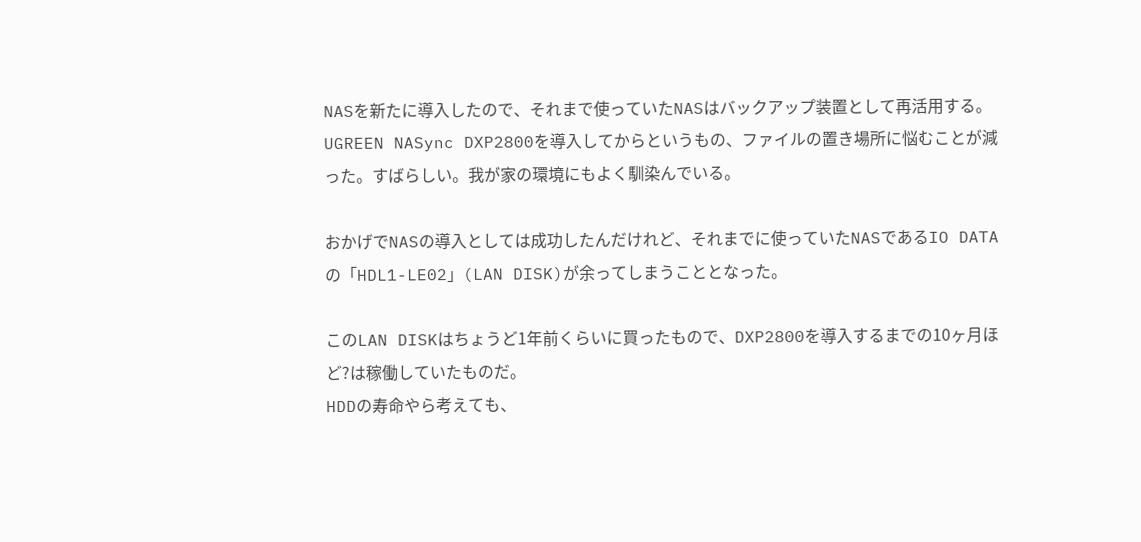NASを新たに導入したので、それまで使っていたNASはバックアップ装置として再活用する。
UGREEN NASync DXP2800を導入してからというもの、ファイルの置き場所に悩むことが減った。すばらしい。我が家の環境にもよく馴染んでいる。

おかげでNASの導入としては成功したんだけれど、それまでに使っていたNASであるIO DATAの「HDL1-LE02」(LAN DISK)が余ってしまうこととなった。

このLAN DISKはちょうど1年前くらいに買ったもので、DXP2800を導入するまでの10ヶ月ほど?は稼働していたものだ。
HDDの寿命やら考えても、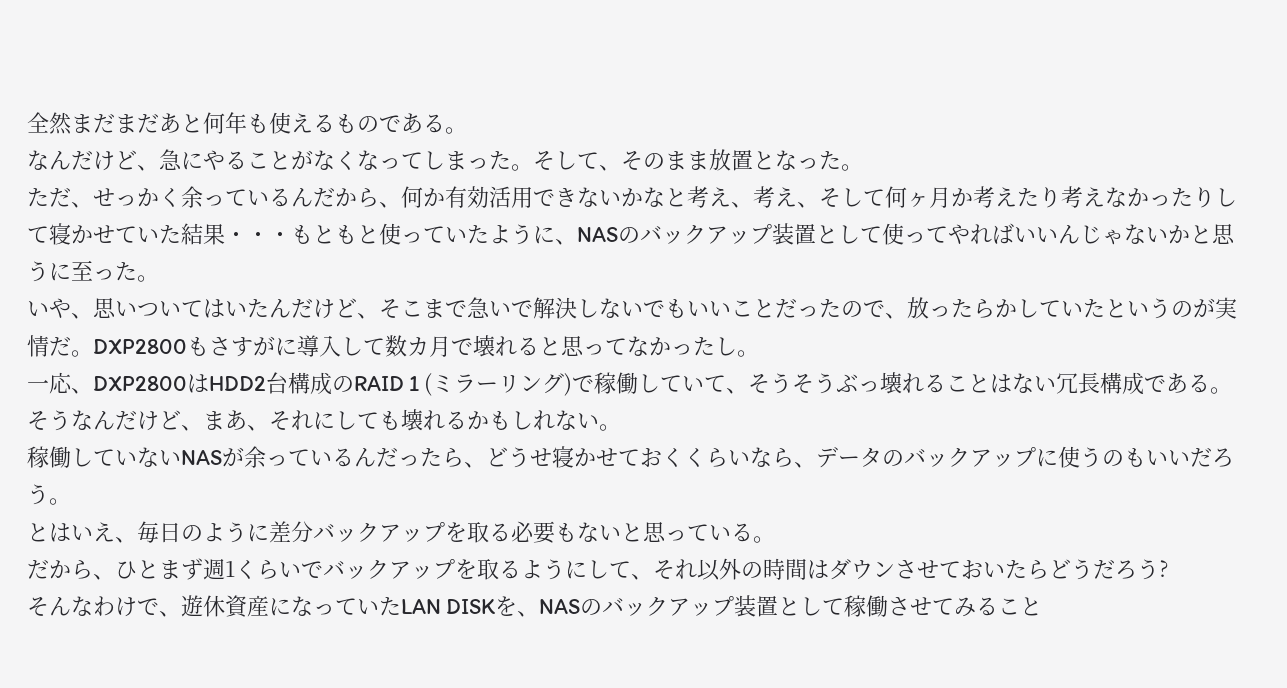全然まだまだあと何年も使えるものである。
なんだけど、急にやることがなくなってしまった。そして、そのまま放置となった。
ただ、せっかく余っているんだから、何か有効活用できないかなと考え、考え、そして何ヶ月か考えたり考えなかったりして寝かせていた結果・・・もともと使っていたように、NASのバックアップ装置として使ってやればいいんじゃないかと思うに至った。
いや、思いついてはいたんだけど、そこまで急いで解決しないでもいいことだったので、放ったらかしていたというのが実情だ。DXP2800もさすがに導入して数カ月で壊れると思ってなかったし。
一応、DXP2800はHDD2台構成のRAID 1 (ミラーリング)で稼働していて、そうそうぶっ壊れることはない冗長構成である。そうなんだけど、まあ、それにしても壊れるかもしれない。
稼働していないNASが余っているんだったら、どうせ寝かせておくくらいなら、データのバックアップに使うのもいいだろう。
とはいえ、毎日のように差分バックアップを取る必要もないと思っている。
だから、ひとまず週1くらいでバックアップを取るようにして、それ以外の時間はダウンさせておいたらどうだろう?
そんなわけで、遊休資産になっていたLAN DISKを、NASのバックアップ装置として稼働させてみること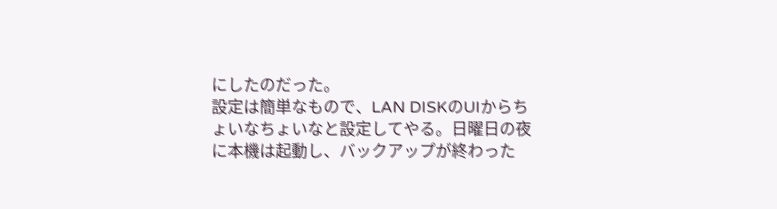にしたのだった。
設定は簡単なもので、LAN DISKのUIからちょいなちょいなと設定してやる。日曜日の夜に本機は起動し、バックアップが終わった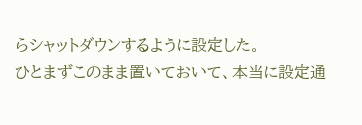らシャットダウンするように設定した。
ひとまずこのまま置いておいて、本当に設定通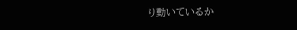り動いているか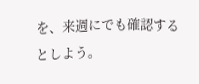を、来週にでも確認するとしよう。